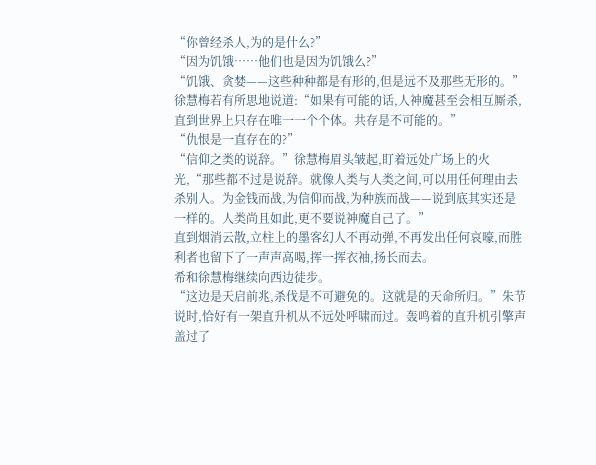“你曾经杀人,为的是什么?”
“因为饥饿……他们也是因为饥饿么?”
“饥饿、贪婪——这些种种都是有形的,但是远不及那些无形的。”徐慧梅若有所思地说道:“如果有可能的话,人神魔甚至会相互厮杀,直到世界上只存在唯一一个个体。共存是不可能的。”
“仇恨是一直存在的?”
“信仰之类的说辞。”徐慧梅眉头皱起,盯着远处广场上的火光,“那些都不过是说辞。就像人类与人类之间,可以用任何理由去杀别人。为金钱而战,为信仰而战,为种族而战——说到底其实还是一样的。人类尚且如此,更不要说神魔自己了。”
直到烟消云散,立柱上的墨客幻人不再动弹,不再发出任何哀嚎,而胜利者也留下了一声声高喝,挥一挥衣袖,扬长而去。
希和徐慧梅继续向西边徒步。
“这边是天启前兆,杀伐是不可避免的。这就是的天命所归。”朱节说时,恰好有一架直升机从不远处呼啸而过。轰鸣着的直升机引擎声盖过了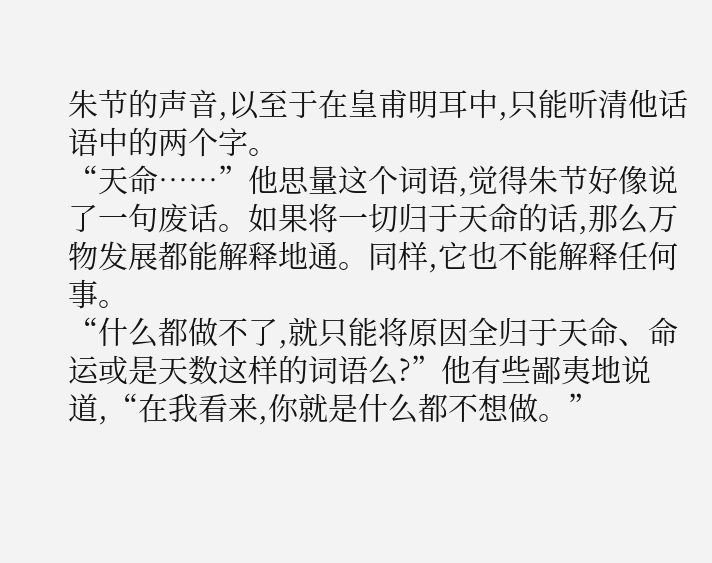朱节的声音,以至于在皇甫明耳中,只能听清他话语中的两个字。
“天命……”他思量这个词语,觉得朱节好像说了一句废话。如果将一切归于天命的话,那么万物发展都能解释地通。同样,它也不能解释任何事。
“什么都做不了,就只能将原因全归于天命、命运或是天数这样的词语么?”他有些鄙夷地说道,“在我看来,你就是什么都不想做。”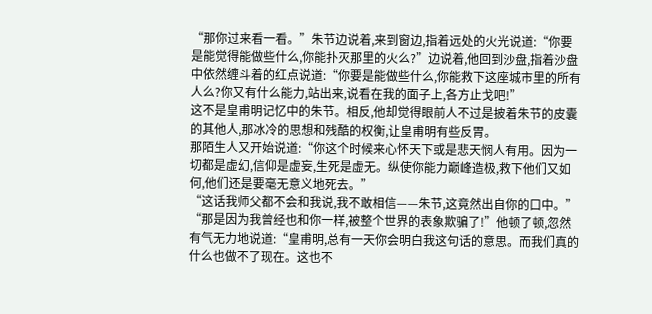“那你过来看一看。”朱节边说着,来到窗边,指着远处的火光说道:“你要是能觉得能做些什么,你能扑灭那里的火么?”边说着,他回到沙盘,指着沙盘中依然缠斗着的红点说道:“你要是能做些什么,你能救下这座城市里的所有人么?你又有什么能力,站出来,说看在我的面子上,各方止戈吧!”
这不是皇甫明记忆中的朱节。相反,他却觉得眼前人不过是披着朱节的皮囊的其他人,那冰冷的思想和残酷的权衡,让皇甫明有些反胃。
那陌生人又开始说道:“你这个时候来心怀天下或是悲天悯人有用。因为一切都是虚幻,信仰是虚妄,生死是虚无。纵使你能力巅峰造极,救下他们又如何,他们还是要毫无意义地死去。”
“这话我师父都不会和我说,我不敢相信——朱节,这竟然出自你的口中。”
“那是因为我曾经也和你一样,被整个世界的表象欺骗了!”他顿了顿,忽然有气无力地说道:“皇甫明,总有一天你会明白我这句话的意思。而我们真的什么也做不了现在。这也不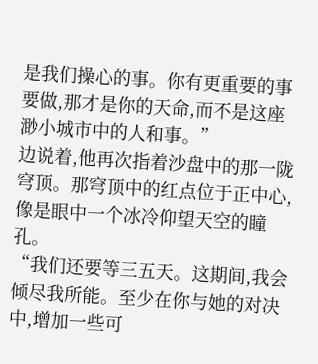是我们操心的事。你有更重要的事要做,那才是你的天命,而不是这座渺小城市中的人和事。”
边说着,他再次指着沙盘中的那一陇穹顶。那穹顶中的红点位于正中心,像是眼中一个冰冷仰望天空的瞳孔。
“我们还要等三五天。这期间,我会倾尽我所能。至少在你与她的对决中,增加一些可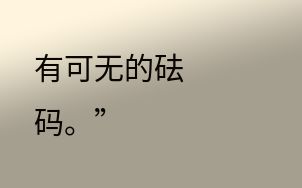有可无的砝码。”